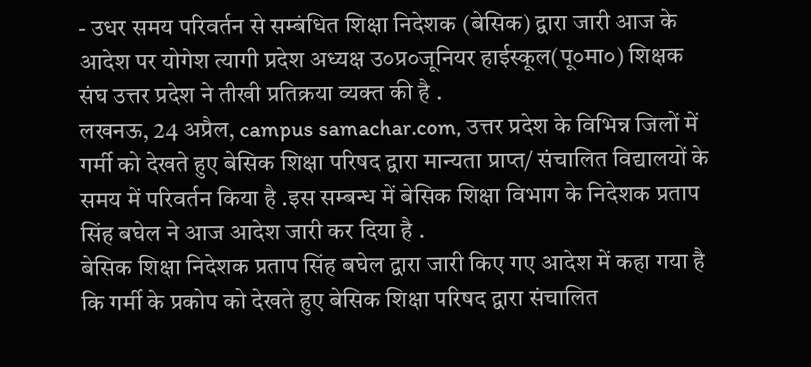- उधर समय परिवर्तन से सम्बंधित शिक्षा निदेशक (बेसिक) द्वारा जारी आज के आदेश पर योगेश त्यागी प्रदेश अध्यक्ष उ०प्र०जूनियर हाईस्कूल(पू०मा०) शिक्षक संघ उत्तर प्रदेश ने तीखी प्रतिक्रया व्यक्त की है .
लखनऊ, 24 अप्रैल, campus samachar.com, उत्तर प्रदेश के विभिन्न जिलों में गर्मी को देखते हुए बेसिक शिक्षा परिषद द्वारा मान्यता प्राप्त/ संचालित विद्यालयों के समय में परिवर्तन किया है .इस सम्बन्ध में बेसिक शिक्षा विभाग के निदेशक प्रताप सिंह बघेल ने आज आदेश जारी कर दिया है .
बेसिक शिक्षा निदेशक प्रताप सिंह बघेल द्वारा जारी किए गए आदेश में कहा गया है कि गर्मी के प्रकोप को देखते हुए बेसिक शिक्षा परिषद द्वारा संचालित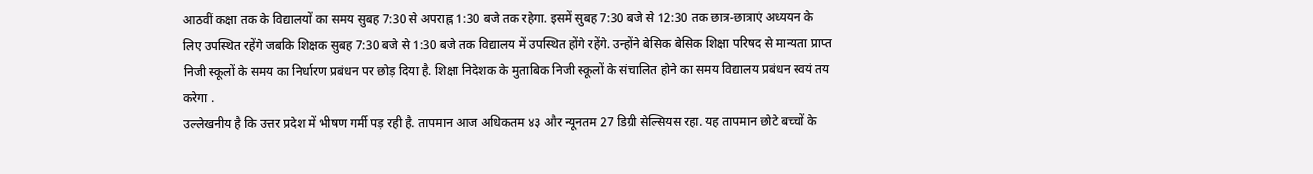आठवीं कक्षा तक के विद्यालयों का समय सुबह 7:30 से अपराह्न 1:30 बजे तक रहेगा. इसमें सुबह 7:30 बजे से 12:30 तक छात्र-छात्राएं अध्ययन के लिए उपस्थित रहेंगे जबकि शिक्षक सुबह 7:30 बजे से 1:30 बजे तक विद्यालय में उपस्थित होंगे रहेंगे. उन्होंने बेसिक बेसिक शिक्षा परिषद से मान्यता प्राप्त निजी स्कूलों के समय का निर्धारण प्रबंधन पर छोड़ दिया है. शिक्षा निदेशक के मुताबिक निजी स्कूलों के संचालित होने का समय विद्यालय प्रबंधन स्वयं तय करेगा .
उल्लेखनीय है कि उत्तर प्रदेश में भीषण गर्मी पड़ रही है. तापमान आज अधिकतम ४३ और न्यूनतम 27 डिग्री सेल्सियस रहा. यह तापमान छोटे बच्चों के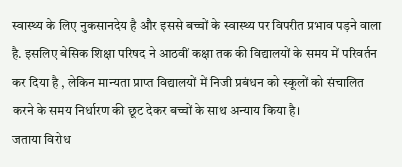स्वास्थ्य के लिए नुकसानदेय है और इससे बच्चों के स्वास्थ्य पर विपरीत प्रभाव पड़ने वाला है. इसलिए बेसिक शिक्षा परिषद ने आठवीं कक्षा तक की विद्यालयों के समय में परिवर्तन कर दिया है , लेकिन मान्यता प्राप्त विद्यालयों में निजी प्रबंधन को स्कूलों को संचालित करने के समय निर्धारण की छूट देकर बच्चों के साथ अन्याय किया है।
जताया विरोध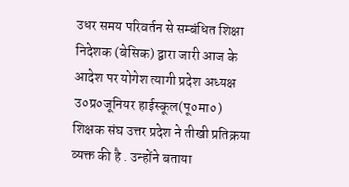उधर समय परिवर्तन से सम्बंधित शिक्षा निदेशक (बेसिक) द्वारा जारी आज के आदेश पर योगेश त्यागी प्रदेश अध्यक्ष उ०प्र०जूनियर हाईस्कूल(पू०मा०) शिक्षक संघ उत्तर प्रदेश ने तीखी प्रतिक्रया व्यक्त की है . उन्होंने बताया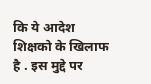कि ये आदेश शिक्षको के खिलाफ है . इस मुद्दे पर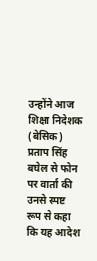उन्होंने आज शिक्षा निदेशक (बेसिक) प्रताप सिंह बघेल से फोन पर वार्ता की उनसे स्पष्ट रूप से कहा कि यह आदेश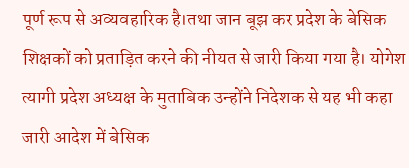पूर्ण रूप से अव्यवहारिक है।तथा जान बूझ कर प्रदेश के बेसिक शिक्षकों को प्रताड़ित करने की नीयत से जारी किया गया है। योगेश त्यागी प्रदेश अध्यक्ष के मुताबिक उन्होंने निदेशक से यह भी कहा जारी आदेश में बेसिक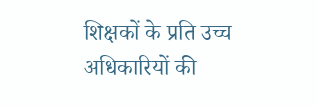शिक्षकों के प्रति उच्च अधिकारियों की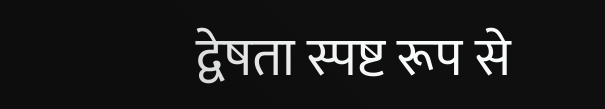द्वेषता स्पष्ट रूप से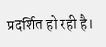प्रदर्शित हो रही है।